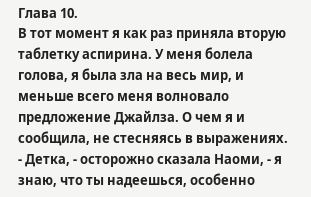Глава 10.
В тот момент я как раз приняла вторую таблетку аспирина. У меня болела голова, я была зла на весь мир, и меньше всего меня волновало предложение Джайлза. О чем я и сообщила, не стесняясь в выражениях.
- Детка, - осторожно сказала Наоми, - я знаю, что ты надеешься, особенно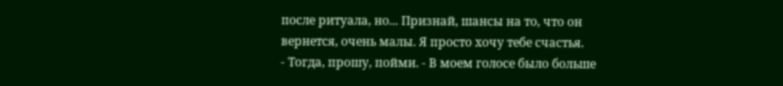после ритуала, но... Признай, шансы на то, что он вернется, очень малы. Я просто хочу тебе счастья.
- Тогда, прошу, пойми. - В моем голосе было больше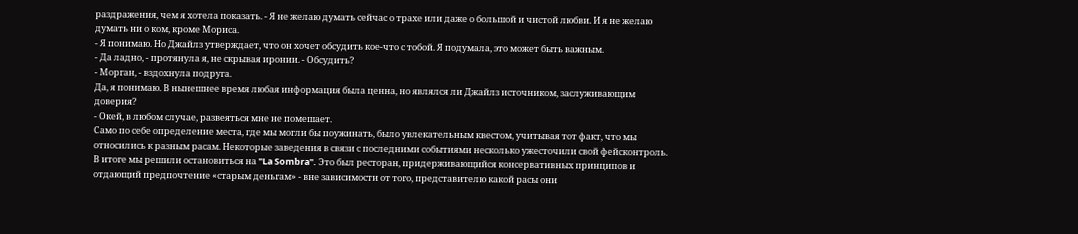раздражения, чем я хотела показать. - Я не желаю думать сейчас о трахе или даже о большой и чистой любви. И я не желаю думать ни о ком, кроме Мориса.
- Я понимаю. Но Джайлз утверждает, что он хочет обсудить кое-что с тобой. Я подумала, это может быть важным.
- Да ладно, - протянула я, не скрывая иронии. - Обсудить?
- Морган, - вздохнула подруга.
Да, я понимаю. В нынешнее время любая информация была ценна, но являлся ли Джайлз источником, заслуживающим доверия?
- Окей, в любом случае, развеяться мне не помешает.
Само по себе определение места, где мы могли бы поужинать, было увлекательным квестом, учитывая тот факт, что мы относились к разным расам. Некоторые заведения в связи с последними событиями несколько ужесточили свой фейсконтроль. В итоге мы решили остановиться на "La Sombra". Это был ресторан, придерживающийся консервативных принципов и отдающий предпочтение «старым деньгам» - вне зависимости от того, представителю какой расы они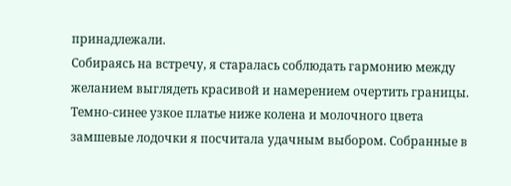принадлежали.
Собираясь на встречу, я старалась соблюдать гармонию между желанием выглядеть красивой и намерением очертить границы. Темно-синее узкое платье ниже колена и молочного цвета замшевые лодочки я посчитала удачным выбором. Собранные в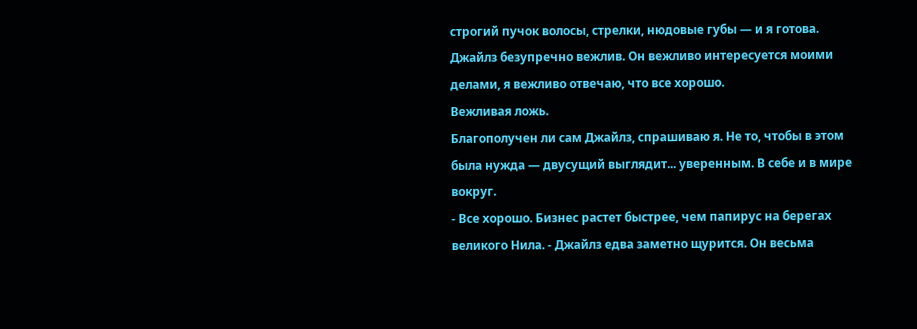строгий пучок волосы, стрелки, нюдовые губы — и я готова.
Джайлз безупречно вежлив. Он вежливо интересуется моими делами, я вежливо отвечаю, что все хорошо.
Вежливая ложь.
Благополучен ли сам Джайлз, спрашиваю я. Не то, чтобы в этом была нужда — двусущий выглядит... уверенным. В себе и в мире вокруг.
- Все хорошо. Бизнес растет быстрее, чем папирус на берегах великого Нила. - Джайлз едва заметно щурится. Он весьма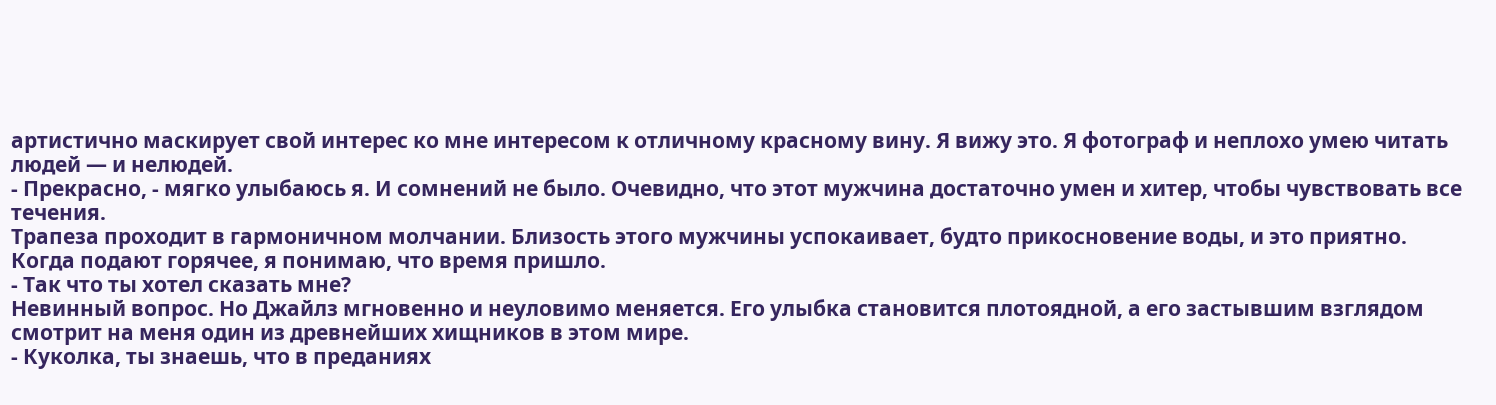артистично маскирует свой интерес ко мне интересом к отличному красному вину. Я вижу это. Я фотограф и неплохо умею читать людей — и нелюдей.
- Прекрасно, - мягко улыбаюсь я. И сомнений не было. Очевидно, что этот мужчина достаточно умен и хитер, чтобы чувствовать все течения.
Трапеза проходит в гармоничном молчании. Близость этого мужчины успокаивает, будто прикосновение воды, и это приятно. Когда подают горячее, я понимаю, что время пришло.
- Так что ты хотел сказать мне?
Невинный вопрос. Но Джайлз мгновенно и неуловимо меняется. Его улыбка становится плотоядной, а его застывшим взглядом смотрит на меня один из древнейших хищников в этом мире.
- Куколка, ты знаешь, что в преданиях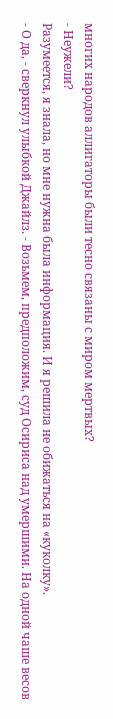многих народов аллигаторы были тесно связаны с миром мертвых?
- Неужели?
Разумеется, я знала, но мне нужна была информация. И я решила не обижаться на «куколку».
- О да, - сверкнул улыбкой Джайлз. - Возьмем, предположим, суд Осириса над умершими. На одной чаше весов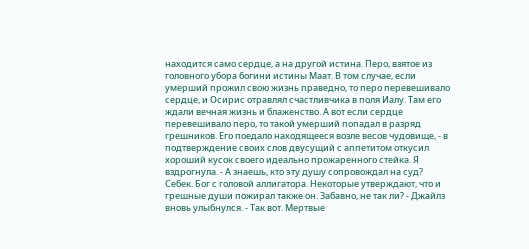находится само сердце, а на другой истина. Перо, взятое из головного убора богини истины Маат. В том случае, если умерший прожил свою жизнь праведно, то перо перевешивало сердце, и Осирис отравлял счастливчика в поля Иалу. Там его ждали вечная жизнь и блаженство. А вот если сердце перевешивало перо, то такой умерший попадал в разряд грешников. Его поедало находящееся возле весов чудовище, - в подтверждение своих слов двусущий с аппетитом откусил хороший кусок своего идеально прожаренного стейка. Я вздрогнула. - А знаешь, кто эту душу сопровождал на суд? Себек. Бог с головой аллигатора. Некоторые утверждают, что и грешные души пожирал также он. Забавно, не так ли? - Джайлз вновь улыбнулся. - Так вот. Мертвые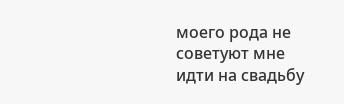моего рода не советуют мне идти на свадьбу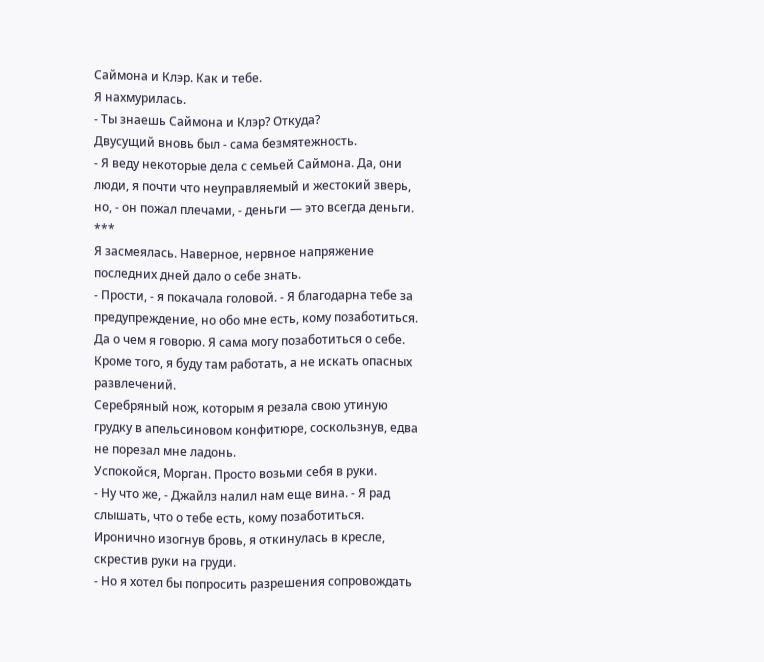Саймона и Клэр. Как и тебе.
Я нахмурилась.
- Ты знаешь Саймона и Клэр? Откуда?
Двусущий вновь был - сама безмятежность.
- Я веду некоторые дела с семьей Саймона. Да, они люди, я почти что неуправляемый и жестокий зверь, но, - он пожал плечами, - деньги — это всегда деньги.
***
Я засмеялась. Наверное, нервное напряжение последних дней дало о себе знать.
- Прости, - я покачала головой. - Я благодарна тебе за предупреждение, но обо мне есть, кому позаботиться. Да о чем я говорю. Я сама могу позаботиться о себе. Кроме того, я буду там работать, а не искать опасных развлечений.
Серебряный нож, которым я резала свою утиную грудку в апельсиновом конфитюре, соскользнув, едва не порезал мне ладонь.
Успокойся, Морган. Просто возьми себя в руки.
- Ну что же, - Джайлз налил нам еще вина. - Я рад слышать, что о тебе есть, кому позаботиться.
Иронично изогнув бровь, я откинулась в кресле, скрестив руки на груди.
- Но я хотел бы попросить разрешения сопровождать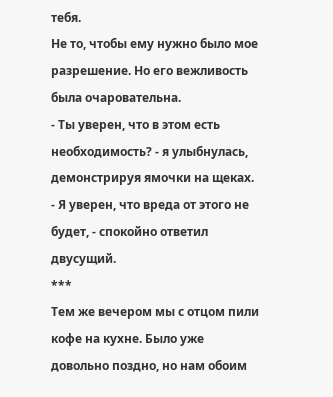тебя.
Не то, чтобы ему нужно было мое разрешение. Но его вежливость была очаровательна.
- Ты уверен, что в этом есть необходимость? - я улыбнулась, демонстрируя ямочки на щеках.
- Я уверен, что вреда от этого не будет, - спокойно ответил двусущий.
***
Тем же вечером мы с отцом пили кофе на кухне. Было уже довольно поздно, но нам обоим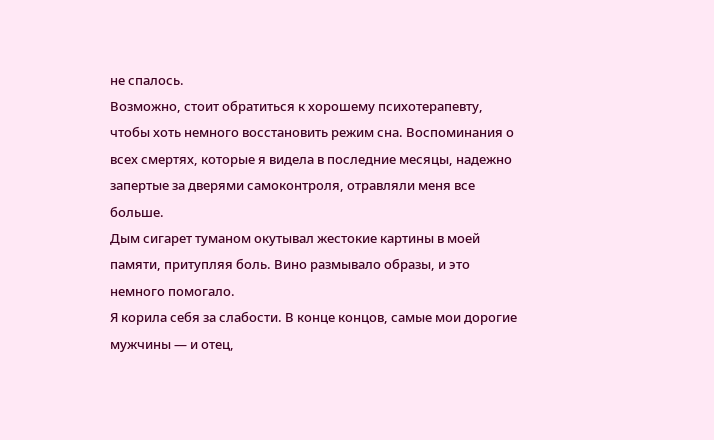не спалось.
Возможно, стоит обратиться к хорошему психотерапевту, чтобы хоть немного восстановить режим сна. Воспоминания о всех смертях, которые я видела в последние месяцы, надежно запертые за дверями самоконтроля, отравляли меня все больше.
Дым сигарет туманом окутывал жестокие картины в моей памяти, притупляя боль. Вино размывало образы, и это немного помогало.
Я корила себя за слабости. В конце концов, самые мои дорогие мужчины — и отец,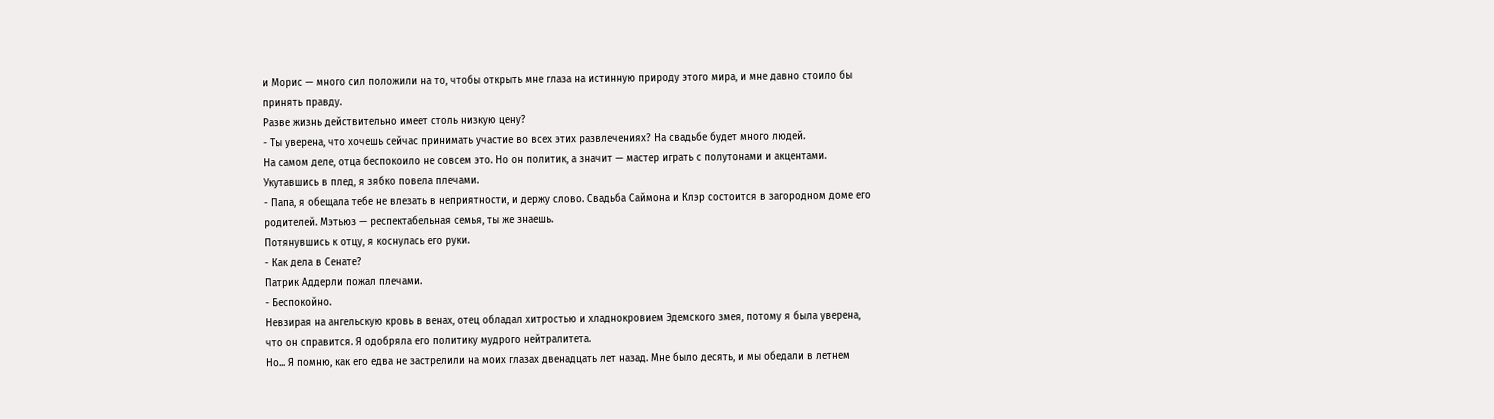и Морис — много сил положили на то, чтобы открыть мне глаза на истинную природу этого мира, и мне давно стоило бы принять правду.
Разве жизнь действительно имеет столь низкую цену?
- Ты уверена, что хочешь сейчас принимать участие во всех этих развлечениях? На свадьбе будет много людей.
На самом деле, отца беспокоило не совсем это. Но он политик, а значит — мастер играть с полутонами и акцентами.
Укутавшись в плед, я зябко повела плечами.
- Папа, я обещала тебе не влезать в неприятности, и держу слово. Свадьба Саймона и Клэр состоится в загородном доме его родителей. Мэтьюз — респектабельная семья, ты же знаешь.
Потянувшись к отцу, я коснулась его руки.
- Как дела в Сенате?
Патрик Аддерли пожал плечами.
- Беспокойно.
Невзирая на ангельскую кровь в венах, отец обладал хитростью и хладнокровием Эдемского змея, потому я была уверена, что он справится. Я одобряла его политику мудрого нейтралитета.
Но... Я помню, как его едва не застрелили на моих глазах двенадцать лет назад. Мне было десять, и мы обедали в летнем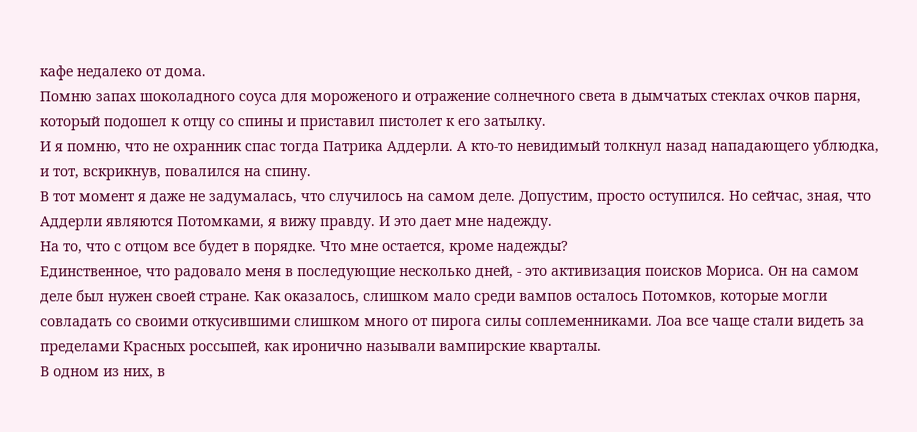кафе недалеко от дома.
Помню запах шоколадного соуса для мороженого и отражение солнечного света в дымчатых стеклах очков парня, который подошел к отцу со спины и приставил пистолет к его затылку.
И я помню, что не охранник спас тогда Патрика Аддерли. А кто-то невидимый толкнул назад нападающего ублюдка, и тот, вскрикнув, повалился на спину.
В тот момент я даже не задумалась, что случилось на самом деле. Допустим, просто оступился. Но сейчас, зная, что Аддерли являются Потомками, я вижу правду. И это дает мне надежду.
На то, что с отцом все будет в порядке. Что мне остается, кроме надежды?
Единственное, что радовало меня в последующие несколько дней, - это активизация поисков Мориса. Он на самом деле был нужен своей стране. Как оказалось, слишком мало среди вампов осталось Потомков, которые могли совладать со своими откусившими слишком много от пирога силы соплеменниками. Лоа все чаще стали видеть за пределами Красных россыпей, как иронично называли вампирские кварталы.
В одном из них, в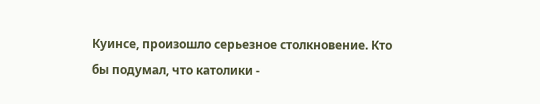Куинсе, произошло серьезное столкновение. Кто бы подумал, что католики -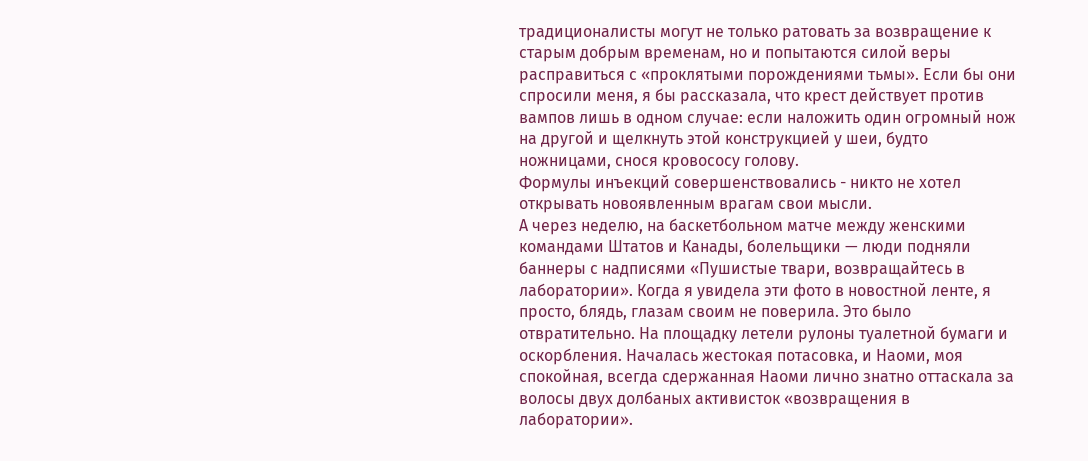традиционалисты могут не только ратовать за возвращение к старым добрым временам, но и попытаются силой веры расправиться с «проклятыми порождениями тьмы». Если бы они спросили меня, я бы рассказала, что крест действует против вампов лишь в одном случае: если наложить один огромный нож на другой и щелкнуть этой конструкцией у шеи, будто ножницами, снося кровососу голову.
Формулы инъекций совершенствовались - никто не хотел открывать новоявленным врагам свои мысли.
А через неделю, на баскетбольном матче между женскими командами Штатов и Канады, болельщики — люди подняли баннеры с надписями «Пушистые твари, возвращайтесь в лаборатории». Когда я увидела эти фото в новостной ленте, я просто, блядь, глазам своим не поверила. Это было отвратительно. На площадку летели рулоны туалетной бумаги и оскорбления. Началась жестокая потасовка, и Наоми, моя спокойная, всегда сдержанная Наоми лично знатно оттаскала за волосы двух долбаных активисток «возвращения в лаборатории».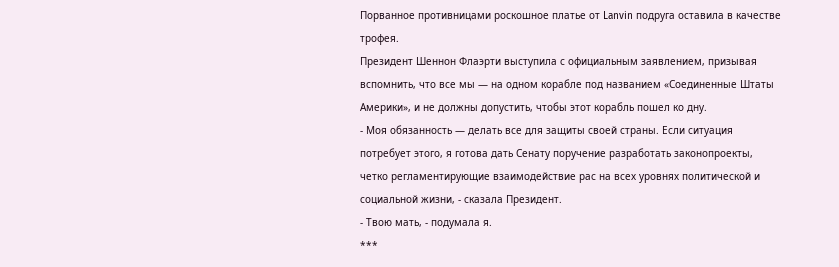Порванное противницами роскошное платье от Lanvin подруга оставила в качестве трофея.
Президент Шеннон Флаэрти выступила с официальным заявлением, призывая вспомнить, что все мы — на одном корабле под названием «Соединенные Штаты Америки», и не должны допустить, чтобы этот корабль пошел ко дну.
- Моя обязанность — делать все для защиты своей страны. Если ситуация потребует этого, я готова дать Сенату поручение разработать законопроекты, четко регламентирующие взаимодействие рас на всех уровнях политической и социальной жизни, - сказала Президент.
- Твою мать, - подумала я.
***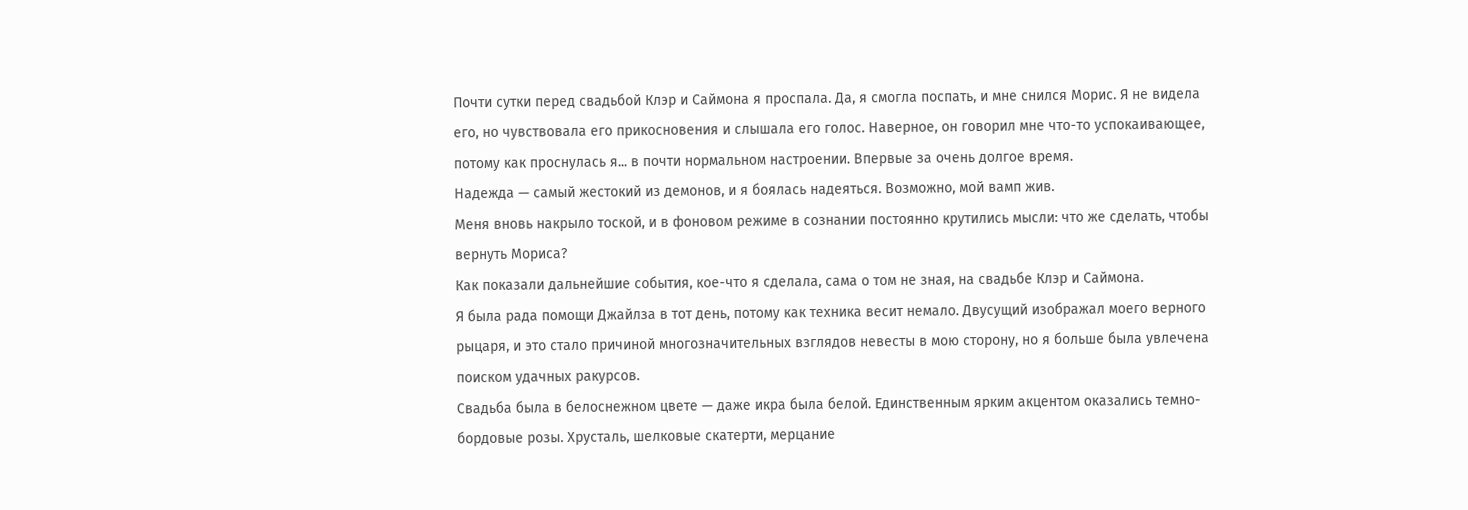Почти сутки перед свадьбой Клэр и Саймона я проспала. Да, я смогла поспать, и мне снился Морис. Я не видела его, но чувствовала его прикосновения и слышала его голос. Наверное, он говорил мне что-то успокаивающее, потому как проснулась я... в почти нормальном настроении. Впервые за очень долгое время.
Надежда — самый жестокий из демонов, и я боялась надеяться. Возможно, мой вамп жив.
Меня вновь накрыло тоской, и в фоновом режиме в сознании постоянно крутились мысли: что же сделать, чтобы вернуть Мориса?
Как показали дальнейшие события, кое-что я сделала, сама о том не зная, на свадьбе Клэр и Саймона.
Я была рада помощи Джайлза в тот день, потому как техника весит немало. Двусущий изображал моего верного рыцаря, и это стало причиной многозначительных взглядов невесты в мою сторону, но я больше была увлечена поиском удачных ракурсов.
Свадьба была в белоснежном цвете — даже икра была белой. Единственным ярким акцентом оказались темно-бордовые розы. Хрусталь, шелковые скатерти, мерцание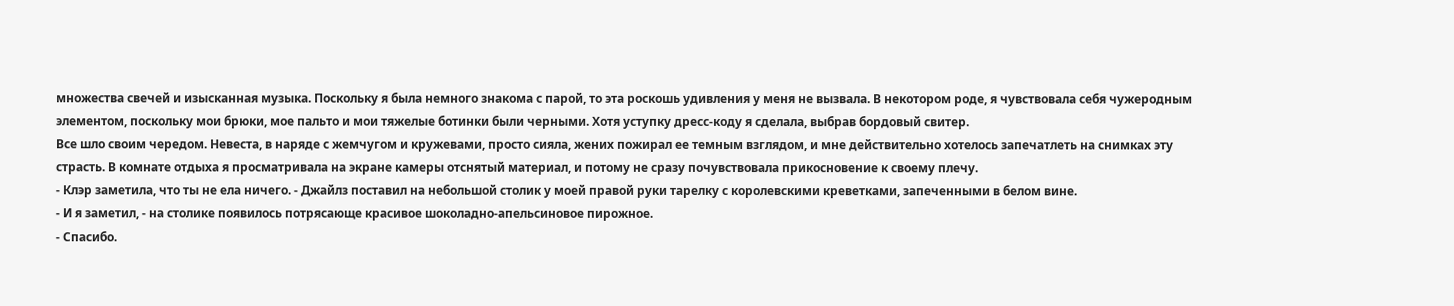множества свечей и изысканная музыка. Поскольку я была немного знакома с парой, то эта роскошь удивления у меня не вызвала. В некотором роде, я чувствовала себя чужеродным элементом, поскольку мои брюки, мое пальто и мои тяжелые ботинки были черными. Хотя уступку дресс-коду я сделала, выбрав бордовый свитер.
Все шло своим чередом. Невеста, в наряде с жемчугом и кружевами, просто сияла, жених пожирал ее темным взглядом, и мне действительно хотелось запечатлеть на снимках эту страсть. В комнате отдыха я просматривала на экране камеры отснятый материал, и потому не сразу почувствовала прикосновение к своему плечу.
- Клэр заметила, что ты не ела ничего. - Джайлз поставил на небольшой столик у моей правой руки тарелку с королевскими креветками, запеченными в белом вине.
- И я заметил, - на столике появилось потрясающе красивое шоколадно-апельсиновое пирожное.
- Спасибо.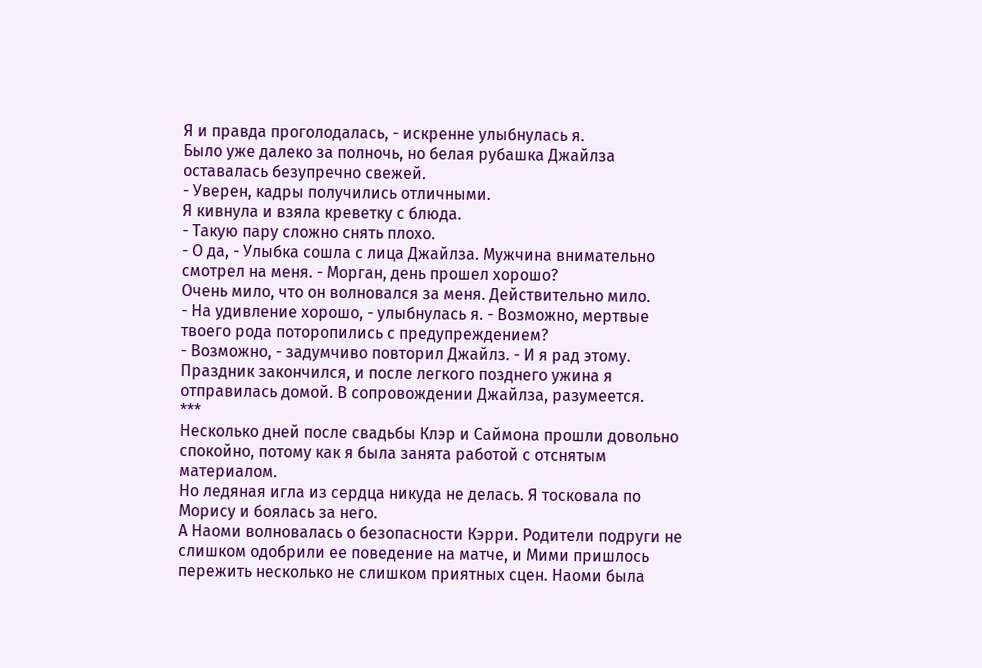Я и правда проголодалась, - искренне улыбнулась я.
Было уже далеко за полночь, но белая рубашка Джайлза оставалась безупречно свежей.
- Уверен, кадры получились отличными.
Я кивнула и взяла креветку с блюда.
- Такую пару сложно снять плохо.
- О да, - Улыбка сошла с лица Джайлза. Мужчина внимательно смотрел на меня. - Морган, день прошел хорошо?
Очень мило, что он волновался за меня. Действительно мило.
- На удивление хорошо, - улыбнулась я. - Возможно, мертвые твоего рода поторопились с предупреждением?
- Возможно, - задумчиво повторил Джайлз. - И я рад этому.
Праздник закончился, и после легкого позднего ужина я отправилась домой. В сопровождении Джайлза, разумеется.
***
Несколько дней после свадьбы Клэр и Саймона прошли довольно спокойно, потому как я была занята работой с отснятым материалом.
Но ледяная игла из сердца никуда не делась. Я тосковала по Морису и боялась за него.
А Наоми волновалась о безопасности Кэрри. Родители подруги не слишком одобрили ее поведение на матче, и Мими пришлось пережить несколько не слишком приятных сцен. Наоми была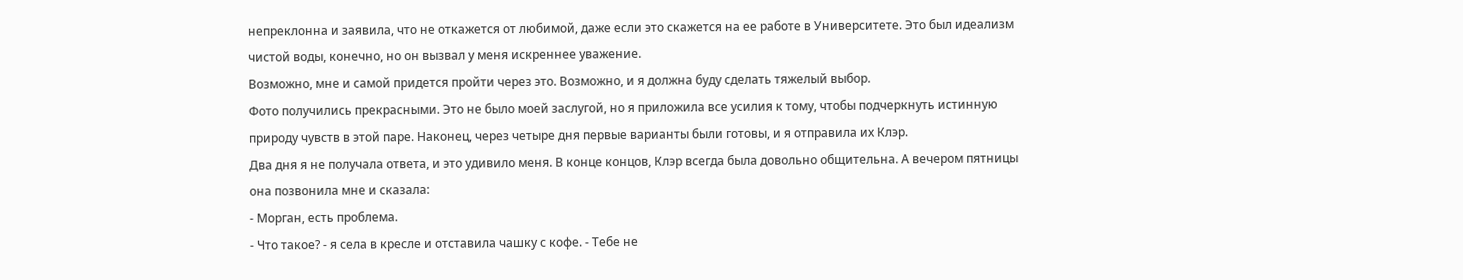непреклонна и заявила, что не откажется от любимой, даже если это скажется на ее работе в Университете. Это был идеализм чистой воды, конечно, но он вызвал у меня искреннее уважение.
Возможно, мне и самой придется пройти через это. Возможно, и я должна буду сделать тяжелый выбор.
Фото получились прекрасными. Это не было моей заслугой, но я приложила все усилия к тому, чтобы подчеркнуть истинную природу чувств в этой паре. Наконец, через четыре дня первые варианты были готовы, и я отправила их Клэр.
Два дня я не получала ответа, и это удивило меня. В конце концов, Клэр всегда была довольно общительна. А вечером пятницы она позвонила мне и сказала:
- Морган, есть проблема.
- Что такое? - я села в кресле и отставила чашку с кофе. - Тебе не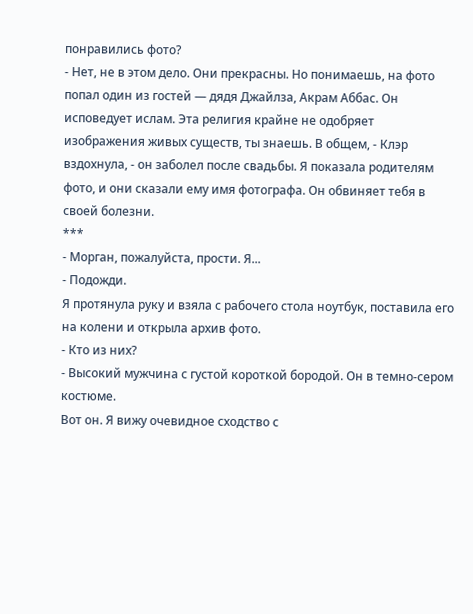понравились фото?
- Нет, не в этом дело. Они прекрасны. Но понимаешь, на фото попал один из гостей — дядя Джайлза, Акрам Аббас. Он исповедует ислам. Эта религия крайне не одобряет изображения живых существ, ты знаешь. В общем, - Клэр вздохнула, - он заболел после свадьбы. Я показала родителям фото, и они сказали ему имя фотографа. Он обвиняет тебя в своей болезни.
***
- Морган, пожалуйста, прости. Я...
- Подожди.
Я протянула руку и взяла с рабочего стола ноутбук, поставила его на колени и открыла архив фото.
- Кто из них?
- Высокий мужчина с густой короткой бородой. Он в темно-сером костюме.
Вот он. Я вижу очевидное сходство с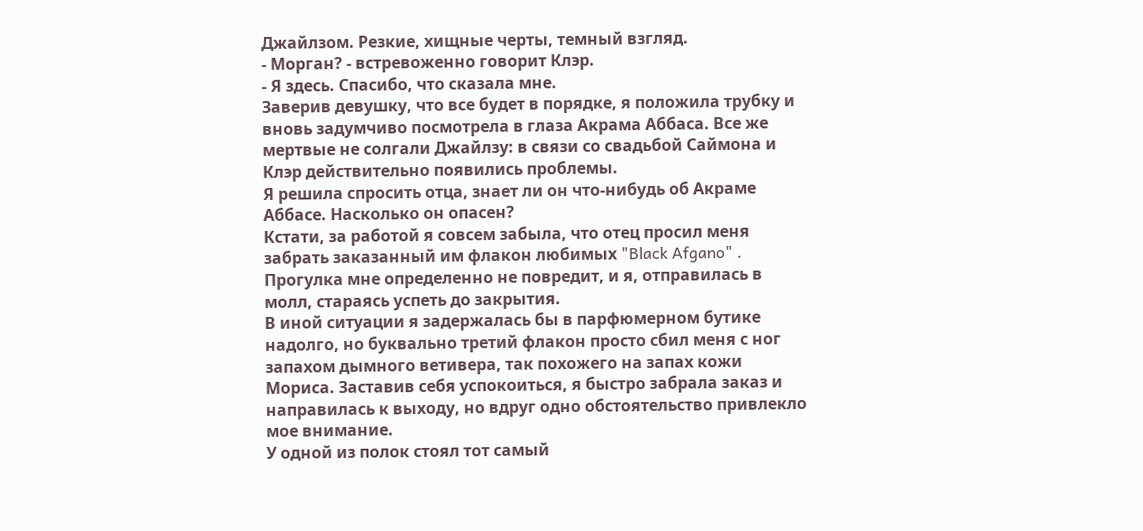Джайлзом. Резкие, хищные черты, темный взгляд.
- Морган? - встревоженно говорит Клэр.
- Я здесь. Спасибо, что сказала мне.
Заверив девушку, что все будет в порядке, я положила трубку и вновь задумчиво посмотрела в глаза Акрама Аббаса. Все же мертвые не солгали Джайлзу: в связи со свадьбой Саймона и Клэр действительно появились проблемы.
Я решила спросить отца, знает ли он что-нибудь об Акраме Аббасе. Насколько он опасен?
Кстати, за работой я совсем забыла, что отец просил меня забрать заказанный им флакон любимых "Black Afgano" . Прогулка мне определенно не повредит, и я, отправилась в молл, стараясь успеть до закрытия.
В иной ситуации я задержалась бы в парфюмерном бутике надолго, но буквально третий флакон просто сбил меня с ног запахом дымного ветивера, так похожего на запах кожи Мориса. Заставив себя успокоиться, я быстро забрала заказ и направилась к выходу, но вдруг одно обстоятельство привлекло мое внимание.
У одной из полок стоял тот самый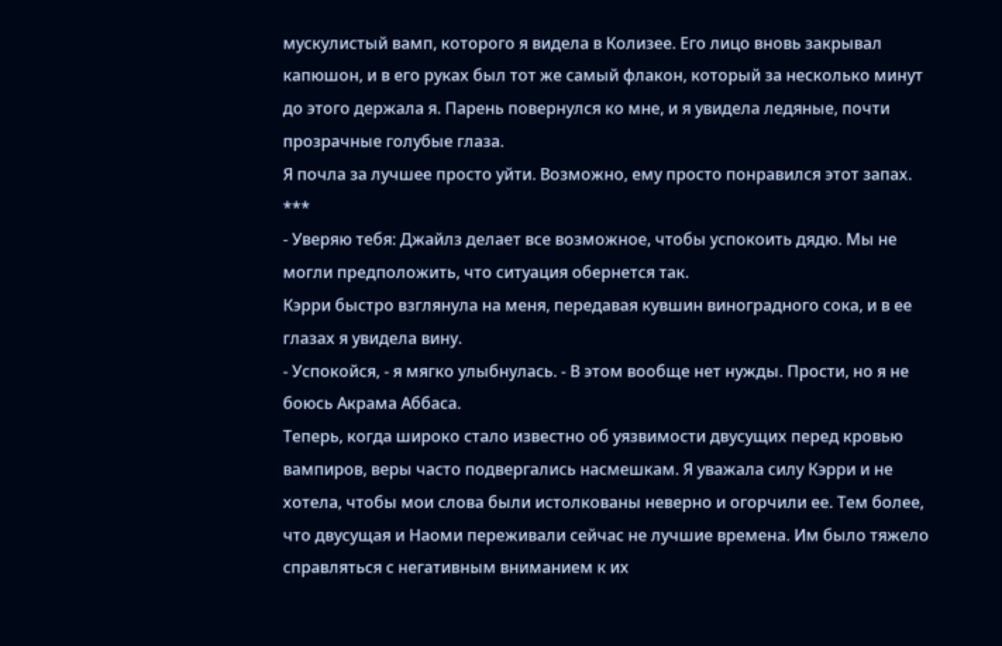мускулистый вамп, которого я видела в Колизее. Его лицо вновь закрывал капюшон, и в его руках был тот же самый флакон, который за несколько минут до этого держала я. Парень повернулся ко мне, и я увидела ледяные, почти прозрачные голубые глаза.
Я почла за лучшее просто уйти. Возможно, ему просто понравился этот запах.
***
- Уверяю тебя: Джайлз делает все возможное, чтобы успокоить дядю. Мы не могли предположить, что ситуация обернется так.
Кэрри быстро взглянула на меня, передавая кувшин виноградного сока, и в ее глазах я увидела вину.
- Успокойся, - я мягко улыбнулась. - В этом вообще нет нужды. Прости, но я не боюсь Акрама Аббаса.
Теперь, когда широко стало известно об уязвимости двусущих перед кровью вампиров, веры часто подвергались насмешкам. Я уважала силу Кэрри и не хотела, чтобы мои слова были истолкованы неверно и огорчили ее. Тем более, что двусущая и Наоми переживали сейчас не лучшие времена. Им было тяжело справляться с негативным вниманием к их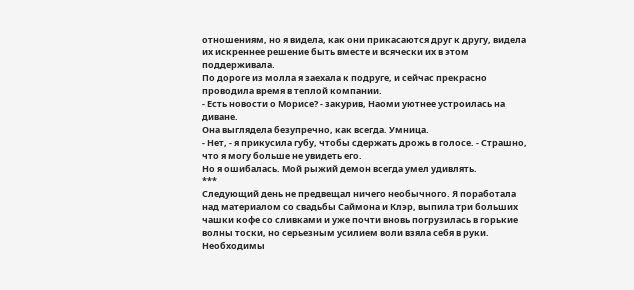отношениям, но я видела, как они прикасаются друг к другу, видела их искреннее решение быть вместе и всячески их в этом поддерживала.
По дороге из молла я заехала к подруге, и сейчас прекрасно проводила время в теплой компании.
- Есть новости о Морисе? - закурив, Наоми уютнее устроилась на диване.
Она выглядела безупречно, как всегда. Умница.
- Нет, - я прикусила губу, чтобы сдержать дрожь в голосе. - Страшно, что я могу больше не увидеть его.
Но я ошибалась. Мой рыжий демон всегда умел удивлять.
***
Cледующий день не предвещал ничего необычного. Я поработала над материалом со свадьбы Саймона и Клэр, выпила три больших чашки кофе со сливками и уже почти вновь погрузилась в горькие волны тоски, но серьезным усилием воли взяла себя в руки. Необходимы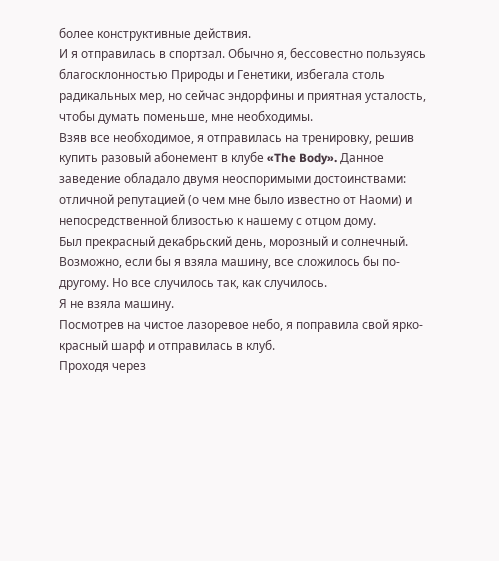более конструктивные действия.
И я отправилась в спортзал. Обычно я, бессовестно пользуясь благосклонностью Природы и Генетики, избегала столь радикальных мер, но сейчас эндорфины и приятная усталость, чтобы думать поменьше, мне необходимы.
Взяв все необходимое, я отправилась на тренировку, решив купить разовый абонемент в клубе «The Body». Данное заведение обладало двумя неоспоримыми достоинствами: отличной репутацией (о чем мне было известно от Наоми) и непосредственной близостью к нашему с отцом дому.
Был прекрасный декабрьский день, морозный и солнечный. Возможно, если бы я взяла машину, все сложилось бы по-другому. Но все случилось так, как случилось.
Я не взяла машину.
Посмотрев на чистое лазоревое небо, я поправила свой ярко-красный шарф и отправилась в клуб.
Проходя через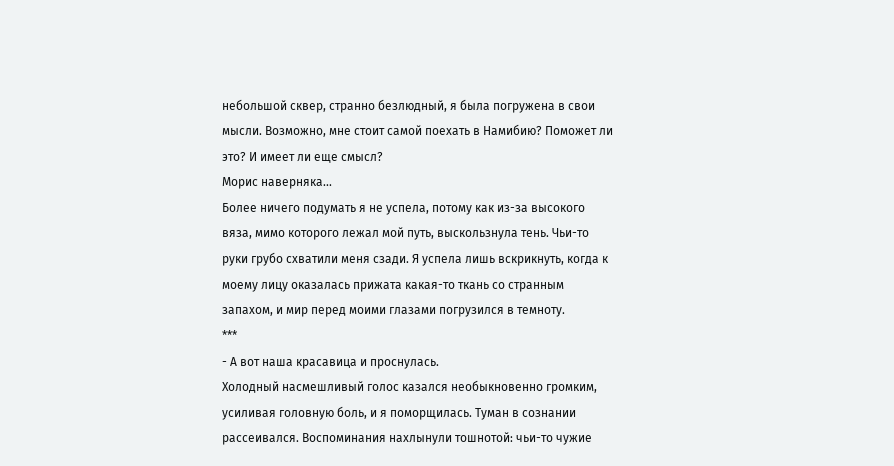небольшой сквер, странно безлюдный, я была погружена в свои мысли. Возможно, мне стоит самой поехать в Намибию? Поможет ли это? И имеет ли еще смысл?
Морис наверняка...
Более ничего подумать я не успела, потому как из-за высокого вяза, мимо которого лежал мой путь, выскользнула тень. Чьи-то руки грубо схватили меня сзади. Я успела лишь вскрикнуть, когда к моему лицу оказалась прижата какая-то ткань со странным запахом, и мир перед моими глазами погрузился в темноту.
***
- А вот наша красавица и проснулась.
Холодный насмешливый голос казался необыкновенно громким, усиливая головную боль, и я поморщилась. Туман в сознании рассеивался. Воспоминания нахлынули тошнотой: чьи-то чужие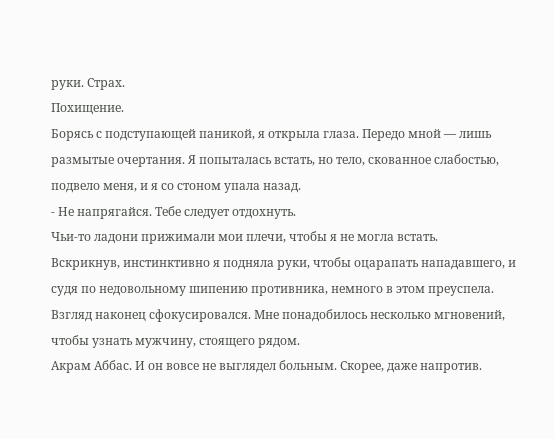руки. Страх.
Похищение.
Борясь с подступающей паникой, я открыла глаза. Передо мной — лишь размытые очертания. Я попыталась встать, но тело, скованное слабостью, подвело меня, и я со стоном упала назад.
- Не напрягайся. Тебе следует отдохнуть.
Чьи-то ладони прижимали мои плечи, чтобы я не могла встать.
Вскрикнув, инстинктивно я подняла руки, чтобы оцарапать нападавшего, и судя по недовольному шипению противника, немного в этом преуспела.
Взгляд наконец сфокусировался. Мне понадобилось несколько мгновений, чтобы узнать мужчину, стоящего рядом.
Акрам Аббас. И он вовсе не выглядел больным. Скорее, даже напротив.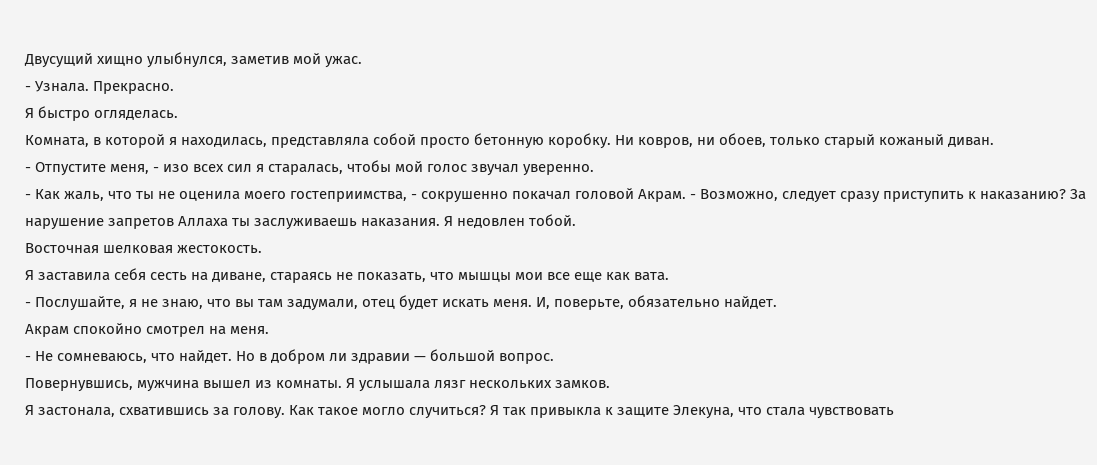Двусущий хищно улыбнулся, заметив мой ужас.
- Узнала. Прекрасно.
Я быстро огляделась.
Комната, в которой я находилась, представляла собой просто бетонную коробку. Ни ковров, ни обоев, только старый кожаный диван.
- Отпустите меня, - изо всех сил я старалась, чтобы мой голос звучал уверенно.
- Как жаль, что ты не оценила моего гостеприимства, - сокрушенно покачал головой Акрам. - Возможно, следует сразу приступить к наказанию? За нарушение запретов Аллаха ты заслуживаешь наказания. Я недовлен тобой.
Восточная шелковая жестокость.
Я заставила себя сесть на диване, стараясь не показать, что мышцы мои все еще как вата.
- Послушайте, я не знаю, что вы там задумали, отец будет искать меня. И, поверьте, обязательно найдет.
Акрам спокойно смотрел на меня.
- Не сомневаюсь, что найдет. Но в добром ли здравии — большой вопрос.
Повернувшись, мужчина вышел из комнаты. Я услышала лязг нескольких замков.
Я застонала, схватившись за голову. Как такое могло случиться? Я так привыкла к защите Элекуна, что стала чувствовать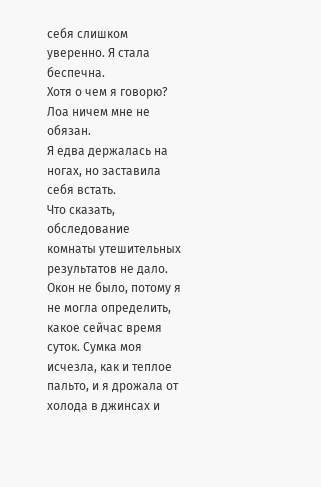себя слишком уверенно. Я стала беспечна.
Хотя о чем я говорю? Лоа ничем мне не обязан.
Я едва держалась на ногах, но заставила себя встать.
Что сказать, обследование комнаты утешительных результатов не дало. Окон не было, потому я не могла определить, какое сейчас время суток. Сумка моя исчезла, как и теплое пальто, и я дрожала от холода в джинсах и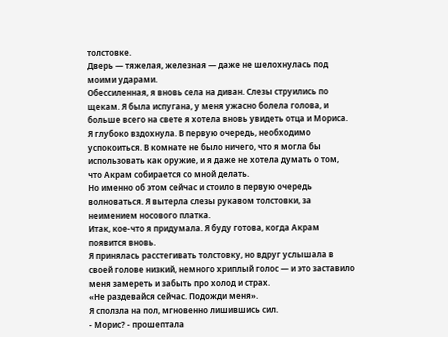толстовке.
Дверь — тяжелая, железная — даже не шелохнулась под моими ударами.
Обессиленная, я вновь села на диван. Слезы струились по щекам. Я была испугана, у меня ужасно болела голова, и больше всего на свете я хотела вновь увидеть отца и Мориса.
Я глубоко вздохнула. В первую очередь, необходимо успокоиться. В комнате не было ничего, что я могла бы использовать как оружие, и я даже не хотела думать о том, что Акрам собирается со мной делать.
Но именно об этом сейчас и стоило в первую очередь волноваться. Я вытерла слезы рукавом толстовки, за неимением носового платка.
Итак, кое-что я придумала. Я буду готова, когда Акрам появится вновь.
Я принялась расстегивать толстовку, но вдруг услышала в своей голове низкий, немного хриплый голос — и это заставило меня замереть и забыть про холод и страх.
«Не раздевайся сейчас. Подожди меня».
Я сползла на пол, мгновенно лишившись сил.
- Морис? - прошептала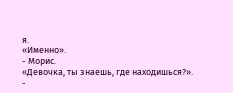я.
«Именно».
- Морис.
«Девочка, ты знаешь, где находишься?».
-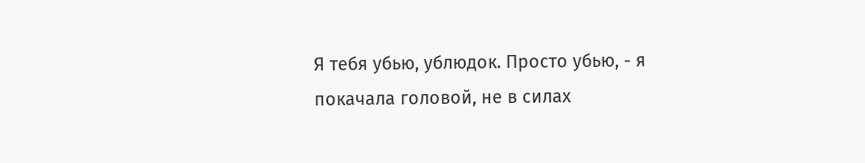Я тебя убью, ублюдок. Просто убью, - я покачала головой, не в силах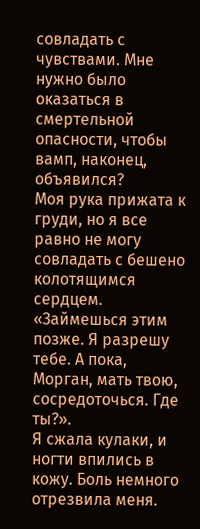совладать с чувствами. Мне нужно было оказаться в смертельной опасности, чтобы вамп, наконец, объявился?
Моя рука прижата к груди, но я все равно не могу совладать с бешено колотящимся сердцем.
«Займешься этим позже. Я разрешу тебе. А пока, Морган, мать твою, сосредоточься. Где ты?».
Я сжала кулаки, и ногти впились в кожу. Боль немного отрезвила меня.